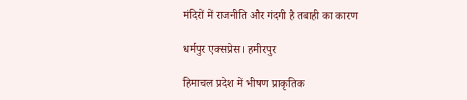मंदिरों में राजनीति और गंदगी है तबाही का कारण

धर्मपुर एक्सप्रेस। हमीरपुर

हिमाचल प्रदेश में भीषण प्राकृतिक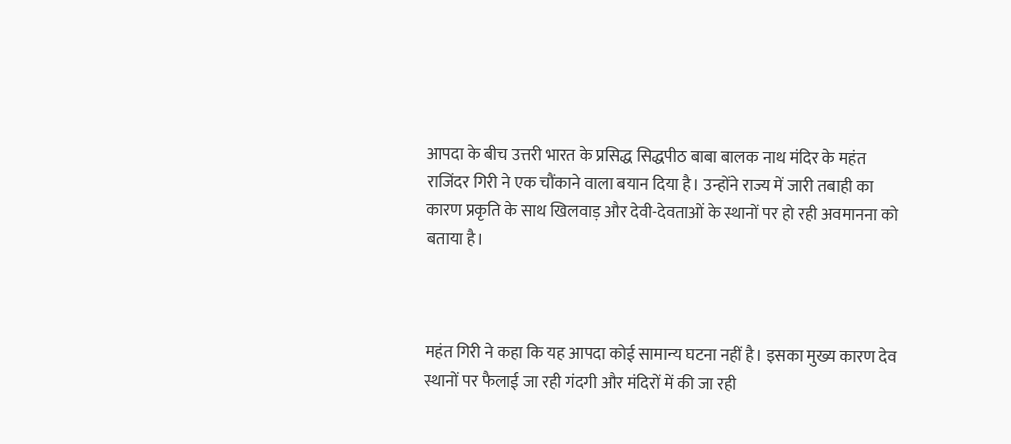आपदा के बीच उत्तरी भारत के प्रसिद्ध सिद्धपीठ बाबा बालक नाथ मंदिर के महंत राजिंदर गिरी ने एक चौंकाने वाला बयान दिया है। उन्होंने राज्य में जारी तबाही का कारण प्रकृति के साथ खिलवाड़ और देवी-देवताओं के स्थानों पर हो रही अवमानना को बताया है।



महंत गिरी ने कहा कि यह आपदा कोई सामान्य घटना नहीं है। इसका मुख्य कारण देव स्थानों पर फैलाई जा रही गंदगी और मंदिरों में की जा रही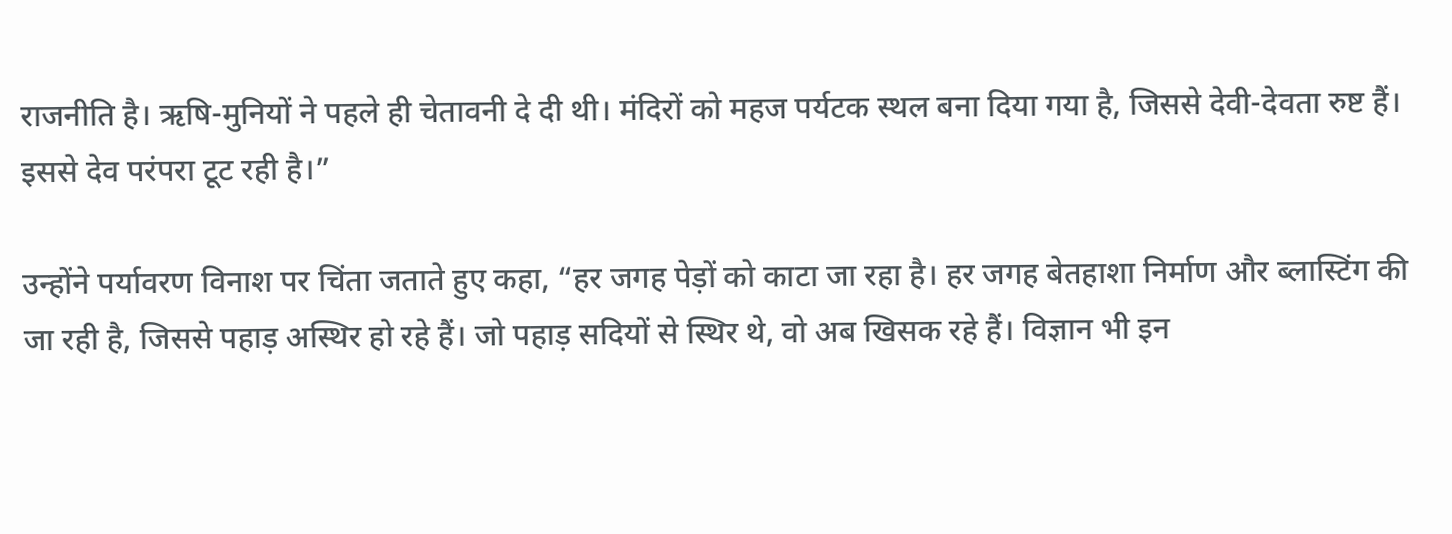राजनीति है। ऋषि-मुनियों ने पहले ही चेतावनी दे दी थी। मंदिरों को महज पर्यटक स्थल बना दिया गया है, जिससे देवी-देवता रुष्ट हैं। इससे देव परंपरा टूट रही है।”

उन्होंने पर्यावरण विनाश पर चिंता जताते हुए कहा, “हर जगह पेड़ों को काटा जा रहा है। हर जगह बेतहाशा निर्माण और ब्लास्टिंग की जा रही है, जिससे पहाड़ अस्थिर हो रहे हैं। जो पहाड़ सदियों से स्थिर थे, वो अब खिसक रहे हैं। विज्ञान भी इन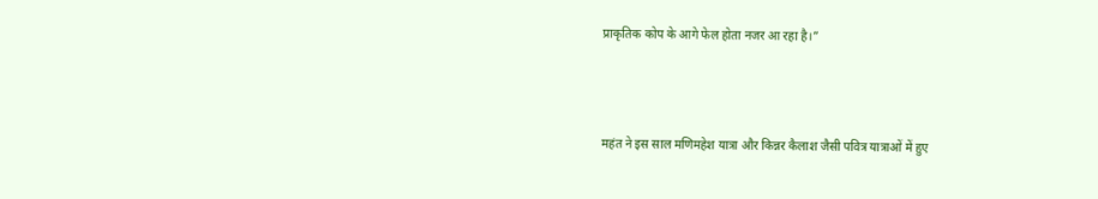प्राकृतिक कोप के आगे फेल होता नजर आ रहा है।”



महंत ने इस साल मणिमहेश यात्रा और किन्नर कैलाश जैसी पवित्र यात्राओं में हुए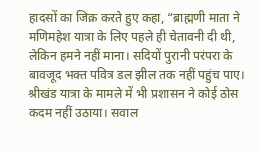हादसों का जिक्र करते हुए कहा, “ब्राह्मणी माता ने मणिमहेश यात्रा के लिए पहले ही चेतावनी दी थी, लेकिन हमने नहीं माना। सदियों पुरानी परंपरा के बावजूद भक्त पवित्र डल झील तक नहीं पहुंच पाए। श्रीखंड यात्रा के मामले में भी प्रशासन ने कोई ठोस कदम नहीं उठाया। सवाल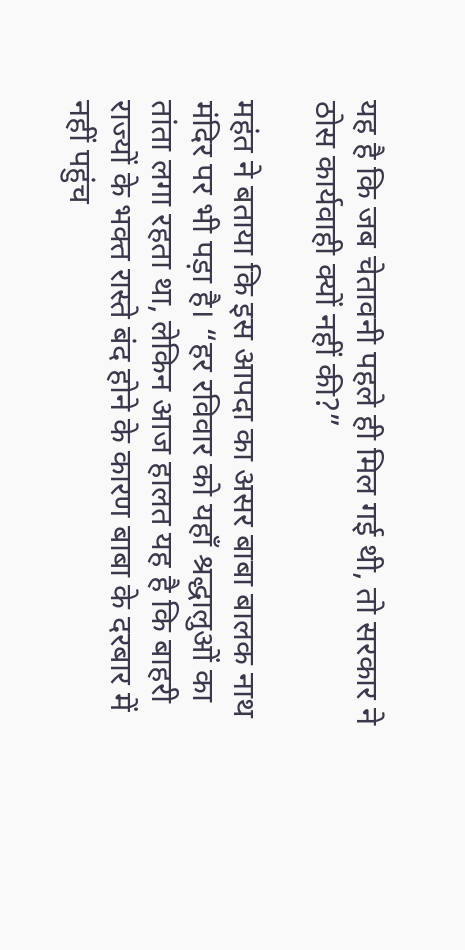यह है कि जब चेतावनी पहले ही मिल गई थी, तो सरकार ने ठोस कार्यवाही क्यों नहीं की?”

महंत ने बताया कि इस आपदा का असर बाबा बालक नाथ मंदिर पर भी पड़ा है। “हर रविवार को यहाँ श्रद्धालुओं का तांता लगा रहता था, लेकिन आज हालत यह है कि बाहरी राज्यों के भक्त रास्ते बंद होने के कारण बाबा के दरबार में नहीं पहुंच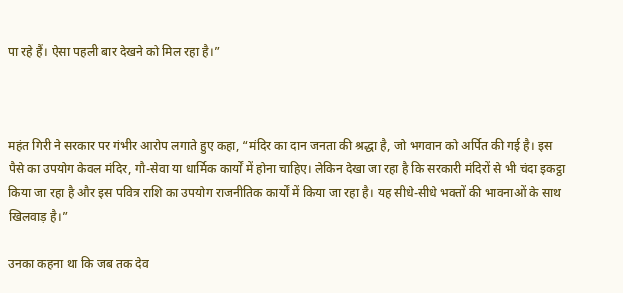पा रहे हैं। ऐसा पहली बार देखने को मिल रहा है।”



महंत गिरी ने सरकार पर गंभीर आरोप लगाते हुए कहा, “मंदिर का दान जनता की श्रद्धा है, जो भगवान को अर्पित की गई है। इस पैसे का उपयोग केवल मंदिर, गौ-सेवा या धार्मिक कार्यों में होना चाहिए। लेकिन देखा जा रहा है कि सरकारी मंदिरों से भी चंदा इकट्ठा किया जा रहा है और इस पवित्र राशि का उपयोग राजनीतिक कार्यों में किया जा रहा है। यह सीधे-सीधे भक्तों की भावनाओं के साथ खिलवाड़ है।”

उनका कहना था कि जब तक देव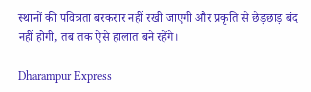स्थानों की पवित्रता बरकरार नहीं रखी जाएगी और प्रकृति से छेड़छाड़ बंद नहीं होगी, तब तक ऐसे हालात बने रहेंगे।

Dharampur Express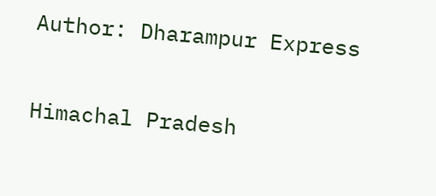Author: Dharampur Express

Himachal Pradesh